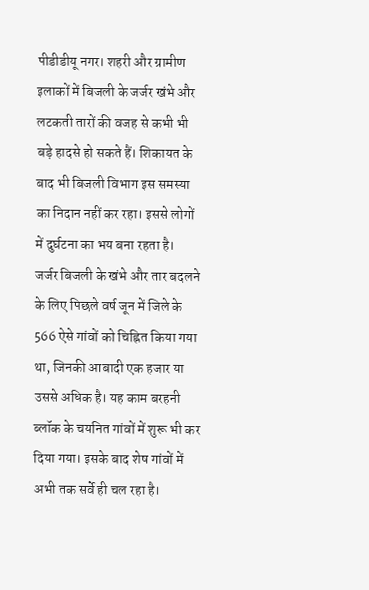पीडीडीयू नगर। शहरी और ग्रामीण इलाकों में बिजली के जर्जर खंभे और लटकती तारों की वजह से कभी भी बड़े हादसे हो सकते हैं। शिकायत के बाद भी बिजली विभाग इस समस्या का निदान नहीं कर रहा। इससे लोगों में दुर्घटना का भय बना रहता है।
जर्जर बिजली के खंभे और तार बदलने के लिए पिछले वर्ष जून में जिले के 566 ऐसे गांवों को चिह्नित किया गया था, जिनकी आबादी एक हजार या उससे अधिक है। यह काम बरहनी ब्लॉक के चयनित गांवों में शुरू भी कर दिया गया। इसके बाद शेष गांवों में अभी तक सर्वे ही चल रहा है।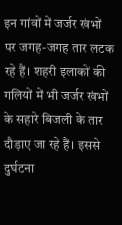इन गांवों में जर्जर खंभों पर जगह-जगह तार लटक रहे हैं। शहरी इलाकों की गलियों में भी जर्जर खंभों के सहारे बिजली के तार दौड़ाए जा रहे हैं। इससे दुर्घटना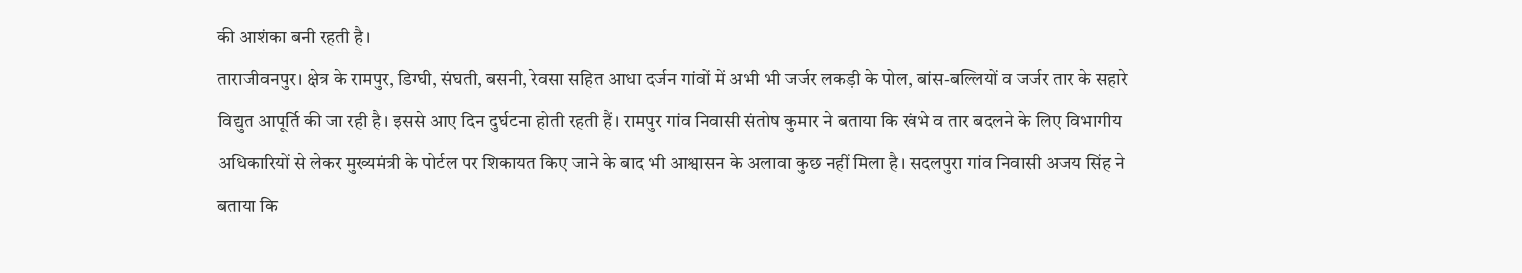की आशंका बनी रहती है।
ताराजीवनपुर। क्षेत्र के रामपुर, डिग्घी, संघती, बसनी, रेवसा सहित आधा दर्जन गांवों में अभी भी जर्जर लकड़ी के पोल, बांस-बल्लियों व जर्जर तार के सहारे विद्युत आपूर्ति की जा रही है। इससे आए दिन दुर्घटना होती रहती हैं। रामपुर गांव निवासी संतोष कुमार ने बताया कि खंभे व तार बदलने के लिए विभागीय अधिकारियों से लेकर मुख्यमंत्री के पोर्टल पर शिकायत किए जाने के बाद भी आश्वासन के अलावा कुछ नहीं मिला है। सदलपुरा गांव निवासी अजय सिंह ने बताया कि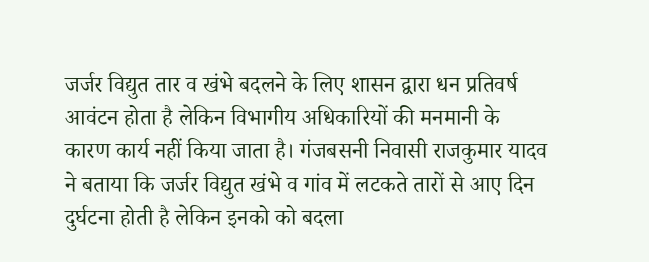जर्जर विद्युत तार व खंभे बदलने के लिए शासन द्वारा धन प्रतिवर्ष आवंटन होता है लेकिन विभागीय अधिकारियों की मनमानी के कारण कार्य नहीं किया जाता है। गंजबसनी निवासी राजकुमार यादव ने बताया कि जर्जर विद्युत खंभे व गांव में लटकते तारों से आए दिन दुर्घटना होती है लेकिन इनको को बदला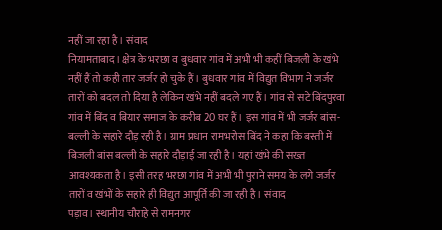नहीं जा रहा है। संवाद
नियामताबाद। क्षेत्र के भरछा व बुधवार गांव में अभी भी कहीं बिजली के खंभे नहीं हैं तो कही तार जर्जर हो चुके हैं। बुधवार गांव में विद्युत विभाग ने जर्जर तारों को बदल तो दिया है लेकिन खंभे नहीं बदले गए हैं। गांव से सटे बिंदपुरवा गांव में बिंद व बियार समाज के करीब 20 घर हैं। इस गांव में भी जर्जर बांस-बल्ली के सहारे दौड़ रही है। ग्राम प्रधान रामभरोस बिंद ने कहा कि बस्ती में बिजली बांस बल्ली के सहारे दौड़ाई जा रही है। यहां खंभे की सख्त आवश्यकता है। इसी तरह भरछा गांव में अभी भी पुराने समय के लगे जर्जर तारों व खंभों के सहारे ही विद्युत आपूर्ति की जा रही है। संवाद
पड़ाव। स्थानीय चौराहे से रामनगर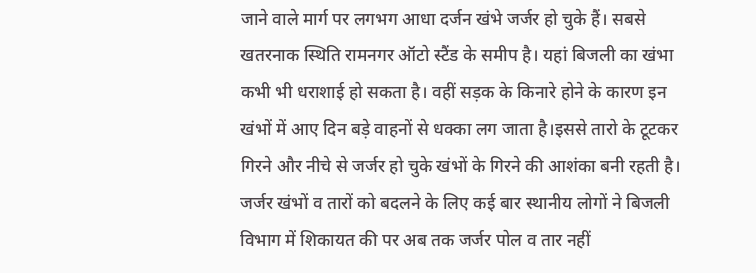जाने वाले मार्ग पर लगभग आधा दर्जन खंभे जर्जर हो चुके हैं। सबसे खतरनाक स्थिति रामनगर ऑटो स्टैंड के समीप है। यहां बिजली का खंभा कभी भी धराशाई हो सकता है। वहीं सड़क के किनारे होने के कारण इन खंभों में आए दिन बड़े वाहनों से धक्का लग जाता है।इससे तारो के टूटकर गिरने और नीचे से जर्जर हो चुके खंभों के गिरने की आशंका बनी रहती है। जर्जर खंभों व तारों को बदलने के लिए कई बार स्थानीय लोगों ने बिजली विभाग में शिकायत की पर अब तक जर्जर पोल व तार नहीं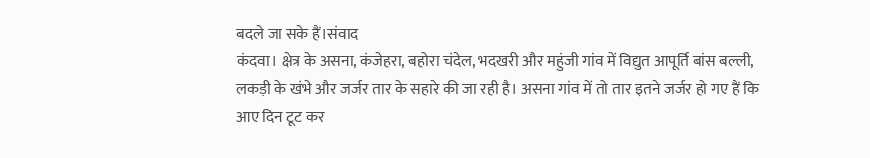बदले जा सके हैं।संवाद
कंदवा। क्षेत्र के असना, कंजेहरा, बहोरा चंदेल, भदखरी और महुंजी गांव में विद्युत आपूर्ति बांस बल्ली, लकड़ी के खंभे और जर्जर तार के सहारे की जा रही है। असना गांव में तो तार इतने जर्जर हो गए हैं कि आए दिन टूट कर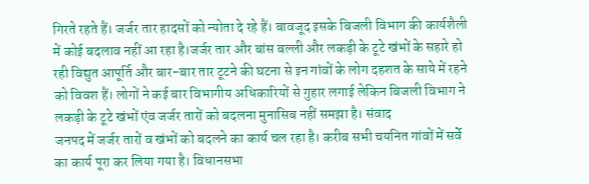गिरते रहते हैं। जर्जर तार हादसों को न्योता दे रहे हैं। बावजूद इसके बिजली विभाग की कार्यशैली में कोई बदलाव नहीं आ रहा है।जर्जर तार और बांस बल्ली और लकड़ी के टूटे खंभों के सहारे हो रही विद्युत आपूर्ति और बार-बार तार टूटने की घटना से इन गांवों के लोग दहशत के साये में रहने को विवश हैं। लोगों ने कई बार विभागीय अधिकारियों से गुहार लगाई लेकिन बिजली विभाग ने लकड़ी के टूटे खंभों एंव जर्जर तारों को बदलना मुनासिब नहीं समझा है। संवाद
जनपद में जर्जर तारों व खंभों को बदलने का कार्य चल रहा है। करीब सभी चयनित गांवों में सर्वे का कार्य पूरा कर लिया गया है। विधानसभा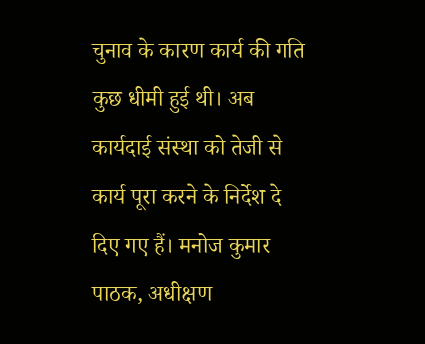चुनाव के कारण कार्य की गति कुछ धीमी हुई थी। अब कार्यदाई संस्था को तेजी से कार्य पूरा करने के निर्देश दे दिए गए हैं। मनोज कुमार पाठक, अधीक्षण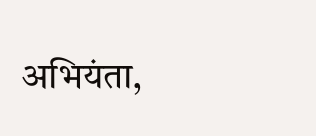अभियंता,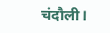चंदौली।